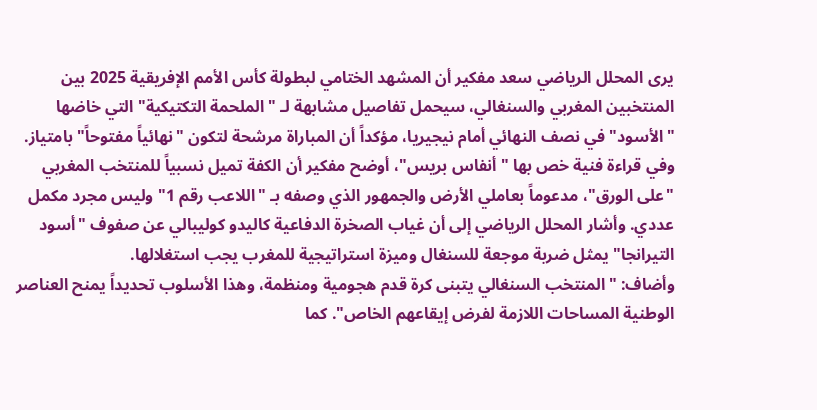يرى المحلل الرياضي سعد مفكير أن المشهد الختامي لبطولة كأس الأمم الإفريقية 2025 بين المنتخبين المغربي والسنغالي، سيحمل تفاصيل مشابهة لـ "الملحمة التكتيكية" التي خاضها "الأسود" في نصف النهائي أمام نيجيريا، مؤكداً أن المباراة مرشحة لتكون "نهائياً مفتوحاً" بامتياز.
وفي قراءة فنية خص بها "أنفاس بريس"، أوضح مفكير أن الكفة تميل نسبياً للمنتخب المغربي "على الورق"، مدعوماً بعاملي الأرض والجمهور الذي وصفه بـ "اللاعب رقم 1" وليس مجرد مكمل عددي. وأشار المحلل الرياضي إلى أن غياب الصخرة الدفاعية كاليدو كوليبالي عن صفوف "أسود التيرانجا" يمثل ضربة موجعة للسنغال وميزة استراتيجية للمغرب يجب استغلالها.
وأضاف: "المنتخب السنغالي يتبنى كرة قدم هجومية ومنظمة، وهذا الأسلوب تحديداً يمنح العناصر الوطنية المساحات اللازمة لفرض إيقاعهم الخاص". كما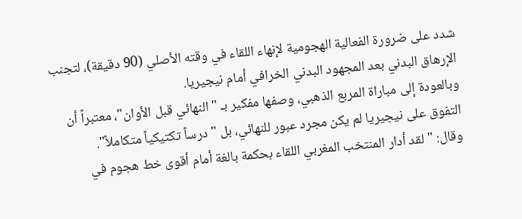شدد على ضرورة الفعالية الهجومية لإنهاء اللقاء في وقته الأصلي (90 دقيقة)، لتجنب الإرهاق البدني بعد المجهود البدني الخرافي أمام نيجيريا.
وبالعودة إلى مباراة المربع الذهبي، وصفها مفكير بـ "النهائي قبل الأوان"، معتبراً أن التفوق على نيجيريا لم يكن مجرد عبور للنهائي، بل "درساً تكتيكياً متكاملاً".
وقال: "لقد أدار المنتخب المغربي اللقاء بحكمة بالغة أمام أقوى خط هجوم في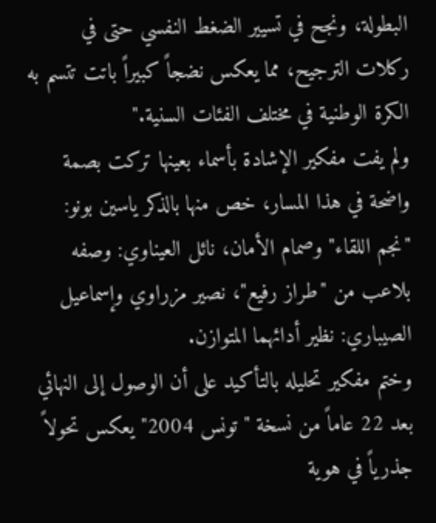البطولة، ونجح في تسيير الضغط النفسي حتى في ركلات الترجيح، مما يعكس نضجاً كبيراً باتت تتسم به الكرة الوطنية في مختلف الفئات السنية."
ولم يفت مفكير الإشادة بأسماء بعينها تركت بصمة واضحة في هذا المسار، خص منها بالذكر ياسين بونو: "نجم اللقاء" وصمام الأمان، نائل العيناوي: وصفه بلاعب من "طراز رفيع"، نصير مزراوي وإسماعيل الصيباري: نظير أدائهما المتوازن.
وختم مفكير تحليله بالتأكيد على أن الوصول إلى النهائي بعد 22 عاماً من نسخة "تونس 2004" يعكس تحولاً جذرياً في هوية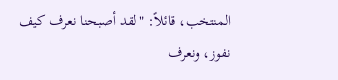المنتخب، قائلاً: "لقد أصبحنا نعرف كيف نفوز، ونعرف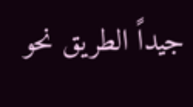جيداً الطريق نحو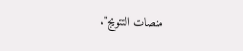منصات التتويج".